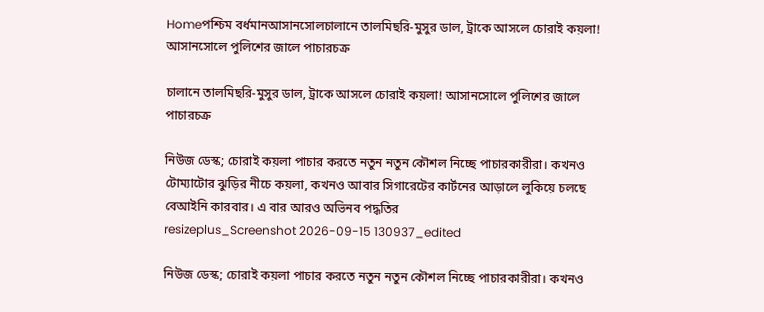Homeপশ্চিম বর্ধমানআসানসোলচালানে তালমিছরি-মুসুর ডাল, ট্রাকে আসলে চোরাই কয়লা! আসানসোলে পুলিশের জালে পাচারচক্র

চালানে তালমিছরি-মুসুর ডাল, ট্রাকে আসলে চোরাই কয়লা! আসানসোলে পুলিশের জালে পাচারচক্র

নিউজ ডেস্ক; চোরাই কয়লা পাচার করতে নতুন নতুন কৌশল নিচ্ছে পাচারকারীরা। কখনও টোম্যাটোর ঝুড়ির নীচে কয়লা, কখনও আবার সিগারেটের কার্টনের আড়ালে লুকিয়ে চলছে বেআইনি কারবার। এ বার আরও অভিনব পদ্ধতির
resizeplus_Screenshot 2026-09-15 130937_edited

নিউজ ডেস্ক; চোরাই কয়লা পাচার করতে নতুন নতুন কৌশল নিচ্ছে পাচারকারীরা। কখনও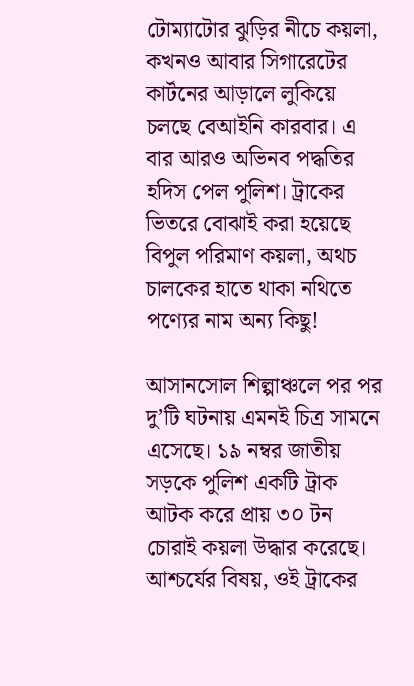টোম্যাটোর ঝুড়ির নীচে কয়লা, কখনও আবার সিগারেটের কার্টনের আড়ালে লুকিয়ে চলছে বেআইনি কারবার। এ বার আরও অভিনব পদ্ধতির হদিস পেল পুলিশ। ট্রাকের ভিতরে বোঝাই করা হয়েছে বিপুল পরিমাণ কয়লা, অথচ চালকের হাতে থাকা নথিতে পণ্যের নাম অন্য কিছু!

আসানসোল শিল্পাঞ্চলে পর পর দু’টি ঘটনায় এমনই চিত্র সামনে এসেছে। ১৯ নম্বর জাতীয় সড়কে পুলিশ একটি ট্রাক আটক করে প্রায় ৩০ টন চোরাই কয়লা উদ্ধার করেছে। আশ্চর্যের বিষয়, ওই ট্রাকের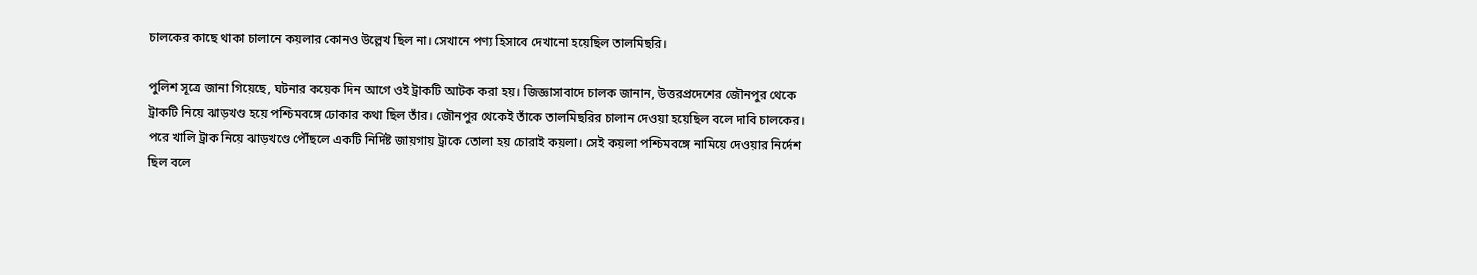চালকের কাছে থাকা চালানে কয়লার কোনও উল্লেখ ছিল না। সেখানে পণ্য হিসাবে দেখানো হয়েছিল তালমিছরি।

পুলিশ সূত্রে জানা গিয়েছে, ঘটনার কয়েক দিন আগে ওই ট্রাকটি আটক করা হয়। জিজ্ঞাসাবাদে চালক জানান, উত্তরপ্রদেশের জৌনপুর থেকে ট্রাকটি নিয়ে ঝাড়খণ্ড হয়ে পশ্চিমবঙ্গে ঢোকার কথা ছিল তাঁর। জৌনপুর থেকেই তাঁকে তালমিছরির চালান দেওয়া হয়েছিল বলে দাবি চালকের। পরে খালি ট্রাক নিয়ে ঝাড়খণ্ডে পৌঁছলে একটি নির্দিষ্ট জায়গায় ট্রাকে তোলা হয় চোরাই কয়লা। সেই কয়লা পশ্চিমবঙ্গে নামিয়ে দেওয়ার নির্দেশ ছিল বলে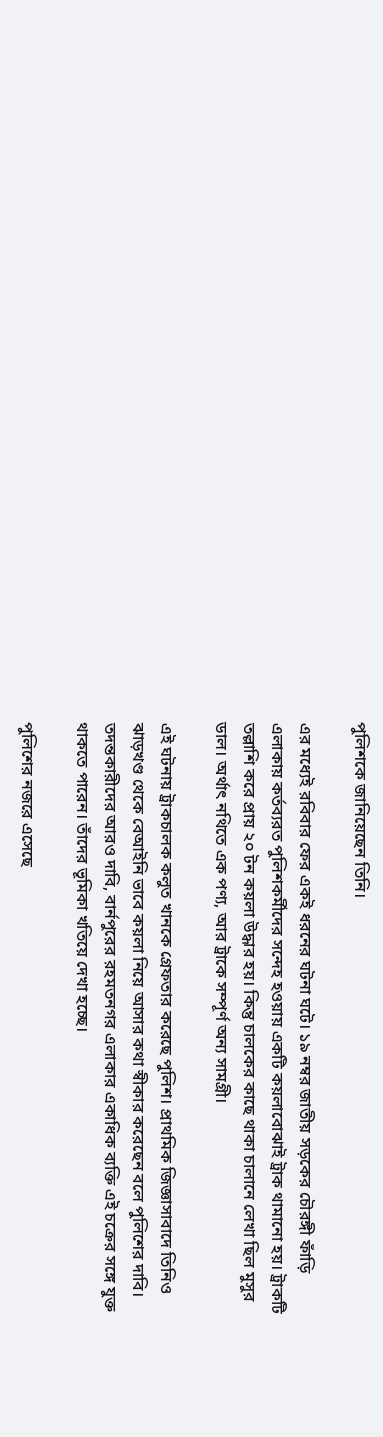পুলিশকে জানিয়েছেন তিনি।

এর মধ্যেই রবিবার ফের একই ধরনের ঘটনা ঘটে। ১৯ নম্বর জাতীয় সড়কের চৌরঙ্গী ফাঁড়ি এলাকায় কর্তব্যরত পুলিশকর্মীদের সন্দেহ হওয়ায় একটি কয়লাবোঝাই ট্রাক থামানো হয়। ট্রাকটি তল্লাশি করে প্রায় ২০ টন কয়লা উদ্ধার হয়। কিন্তু চালকের কাছে থাকা চালানে লেখা ছিল মুসুর ডাল। অর্থাৎ নথিতে এক পণ্য, আর ট্রাকে সম্পূর্ণ অন্য সামগ্রী।

এই ঘটনায় ট্রাকচালক কলুত খানকে গ্রেফতার করেছে পুলিশ। প্রাথমিক জিজ্ঞাসাবাদে তিনিও ঝাড়খণ্ড থেকে বেআইনি ভাবে কয়লা নিয়ে আসার কথা স্বীকার করেছেন বলে পুলিশের দাবি। তদন্তকারীদের আরও দাবি, বার্নপুরের রহমতনগর এলাকার একাধিক ব্যক্তি এই চক্রের সঙ্গে যুক্ত থাকতে পারেন। তাঁদের ভূমিকা খতিয়ে দেখা হচ্ছে।

পুলিশের নজরে এসেছে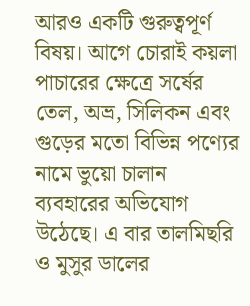আরও একটি গুরুত্বপূর্ণ বিষয়। আগে চোরাই কয়লা পাচারের ক্ষেত্রে সর্ষের তেল, অভ্র, সিলিকন এবং গুড়ের মতো বিভিন্ন পণ্যের নামে ভুয়ো চালান ব্যবহারের অভিযোগ উঠেছে। এ বার তালমিছরি ও মুসুর ডালের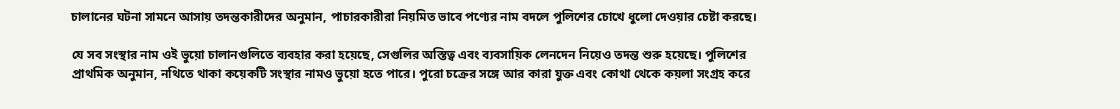চালানের ঘটনা সামনে আসায় তদন্তকারীদের অনুমান, পাচারকারীরা নিয়মিত ভাবে পণ্যের নাম বদলে পুলিশের চোখে ধুলো দেওয়ার চেষ্টা করছে।

যে সব সংস্থার নাম ওই ভুয়ো চালানগুলিতে ব্যবহার করা হয়েছে, সেগুলির অস্তিত্ব এবং ব্যবসায়িক লেনদেন নিয়েও তদন্ত শুরু হয়েছে। পুলিশের প্রাথমিক অনুমান, নথিতে থাকা কয়েকটি সংস্থার নামও ভুয়ো হতে পারে। পুরো চক্রের সঙ্গে আর কারা যুক্ত এবং কোথা থেকে কয়লা সংগ্রহ করে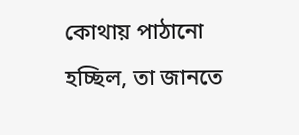কোথায় পাঠানো হচ্ছিল, তা জানতে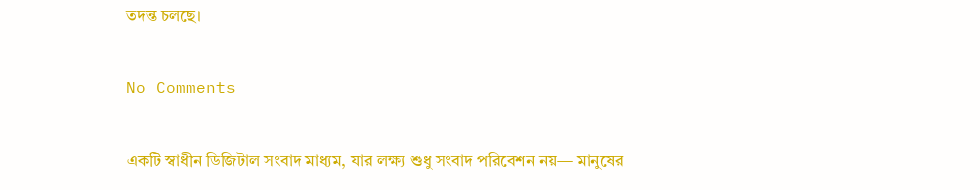তদন্ত চলছে।

No Comments

একটি স্বাধীন ডিজিটাল সংবাদ মাধ্যম, যার লক্ষ্য শুধু সংবাদ পরিবেশন নয়— মানুষের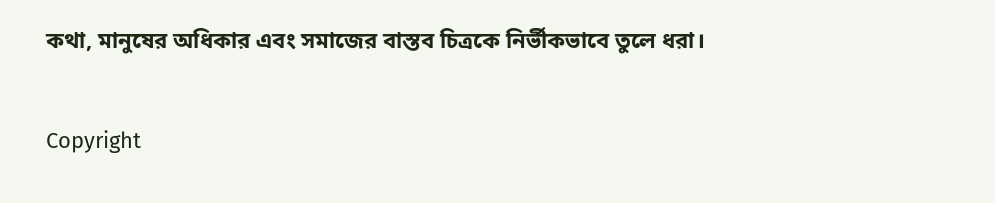কথা, মানুষের অধিকার এবং সমাজের বাস্তব চিত্রকে নির্ভীকভাবে তুলে ধরা।

Copyright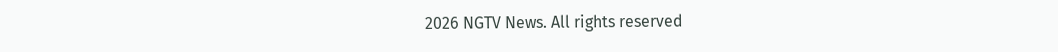2026 NGTV News. All rights reserved